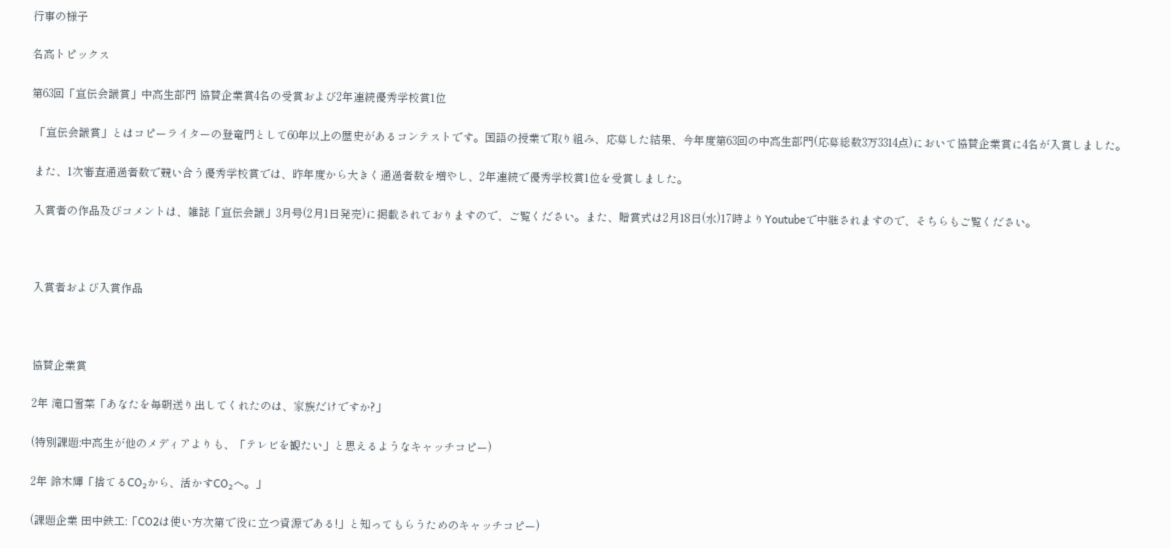行事の様子

名高トピックス

第63回「宣伝会議賞」中高生部門 協賛企業賞4名の受賞および2年連続優秀学校賞1位

 「宣伝会議賞」とはコピーライターの登竜門として60年以上の歴史があるコンテストです。国語の授業で取り組み、応募した結果、今年度第63回の中高生部門(応募総数3万3314点)において協賛企業賞に4名が入賞しました。

 また、1次審査通過者数で競い合う優秀学校賞では、昨年度から大きく通過者数を増やし、2年連続で優秀学校賞1位を受賞しました。

 入賞者の作品及びコメントは、雑誌「宣伝会議」3月号(2月1日発売)に掲載されておりますので、ご覧ください。また、贈賞式は2月18日(水)17時よりYoutubeで中継されますので、そちらもご覧ください。



 入賞者および入賞作品



 協賛企業賞

 2年 滝口雪菜「あなたを毎朝送り出してくれたのは、家族だけですか?」

 (特別課題:中高生が他のメディアよりも、「テレビを観たい」と思えるようなキャッチコピー)

 2年 鈴木輝「捨てるCO₂から、活かすCO₂へ。」

 (課題企業 田中鉄工:「CO2は使い方次第で役に立つ資源である!」と知ってもらうためのキャッチコピー)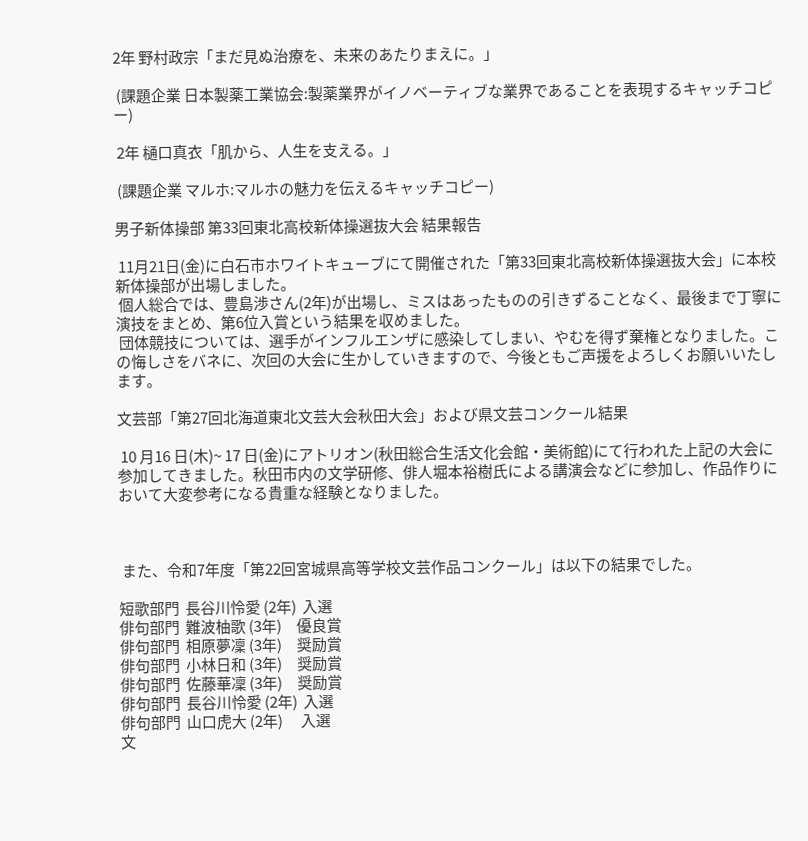2年 野村政宗「まだ見ぬ治療を、未来のあたりまえに。」

 (課題企業 日本製薬工業協会:製薬業界がイノベーティブな業界であることを表現するキャッチコピー)

 2年 樋口真衣「肌から、人生を支える。」

 (課題企業 マルホ:マルホの魅力を伝えるキャッチコピー)

男子新体操部 第33回東北高校新体操選抜大会 結果報告

 11月21日(金)に白石市ホワイトキューブにて開催された「第33回東北高校新体操選抜大会」に本校新体操部が出場しました。
 個人総合では、豊島渉さん(2年)が出場し、ミスはあったものの引きずることなく、最後まで丁寧に演技をまとめ、第6位入賞という結果を収めました。
 団体競技については、選手がインフルエンザに感染してしまい、やむを得ず棄権となりました。この悔しさをバネに、次回の大会に生かしていきますので、今後ともご声援をよろしくお願いいたします。

文芸部「第27回北海道東北文芸大会秋田大会」および県文芸コンクール結果

 10 月16 日(木)~ 17 日(金)にアトリオン(秋田総合生活文化会館・美術館)にて行われた上記の大会に参加してきました。秋田市内の文学研修、俳人堀本裕樹氏による講演会などに参加し、作品作りにおいて大変参考になる貴重な経験となりました。



 また、令和7年度「第22回宮城県高等学校文芸作品コンクール」は以下の結果でした。

短歌部門  長谷川怜愛 (2年)  入選
俳句部門  難波柚歌 (3年)     優良賞
俳句部門  相原夢凜 (3年)     奨励賞
俳句部門  小林日和 (3年)     奨励賞
俳句部門  佐藤華凜 (3年)     奨励賞
俳句部門  長谷川怜愛 (2年)  入選
俳句部門  山口虎大 (2年)      入選
文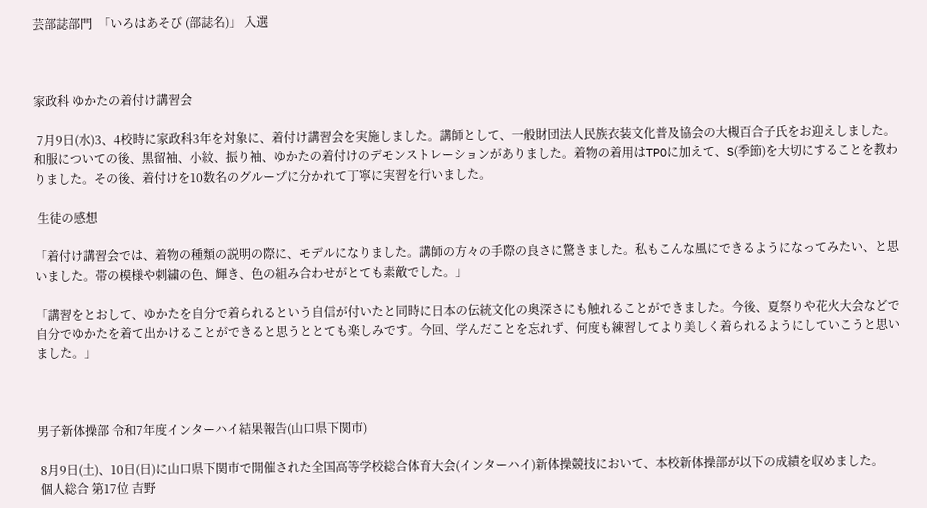芸部誌部門  「いろはあそび (部誌名)」 入選



家政科 ゆかたの着付け講習会

 7月9日(水)3、4校時に家政科3年を対象に、着付け講習会を実施しました。講師として、一般財団法人民族衣装文化普及協会の大槻百合子氏をお迎えしました。和服についての後、黒留袖、小紋、振り袖、ゆかたの着付けのデモンストレーションがありました。着物の着用はTPOに加えて、S(季節)を大切にすることを教わりました。その後、着付けを10数名のグループに分かれて丁寧に実習を行いました。

 生徒の感想

「着付け講習会では、着物の種類の説明の際に、モデルになりました。講師の方々の手際の良さに驚きました。私もこんな風にできるようになってみたい、と思いました。帯の模様や刺繍の色、輝き、色の組み合わせがとても素敵でした。」

「講習をとおして、ゆかたを自分で着られるという自信が付いたと同時に日本の伝統文化の奥深さにも触れることができました。今後、夏祭りや花火大会などで自分でゆかたを着て出かけることができると思うととても楽しみです。今回、学んだことを忘れず、何度も練習してより美しく着られるようにしていこうと思いました。」



男子新体操部 令和7年度インターハイ結果報告(山口県下関市)

 8月9日(土)、10日(日)に山口県下関市で開催された全国高等学校総合体育大会(インターハイ)新体操競技において、本校新体操部が以下の成績を収めました。
 個人総合 第17位 吉野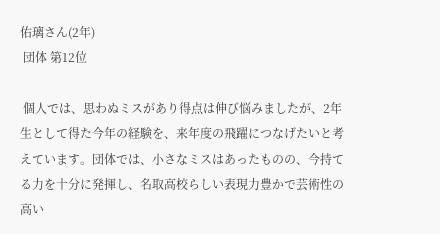佑璃さん(2年)
 団体 第12位

 個人では、思わぬミスがあり得点は伸び悩みましたが、2年生として得た今年の経験を、来年度の飛躍につなげたいと考えています。団体では、小さなミスはあったものの、今持てる力を十分に発揮し、名取高校らしい表現力豊かで芸術性の高い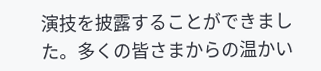演技を披露することができました。多くの皆さまからの温かい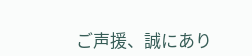ご声援、誠にあり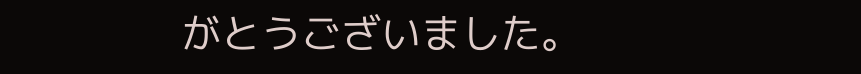がとうございました。